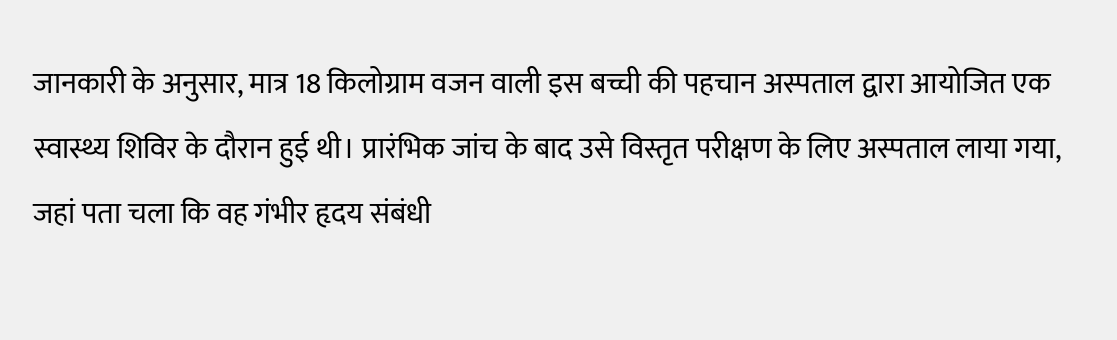जानकारी के अनुसार, मात्र 18 किलोग्राम वजन वाली इस बच्ची की पहचान अस्पताल द्वारा आयोजित एक स्वास्थ्य शिविर के दौरान हुई थी। प्रारंभिक जांच के बाद उसे विस्तृत परीक्षण के लिए अस्पताल लाया गया, जहां पता चला कि वह गंभीर हृदय संबंधी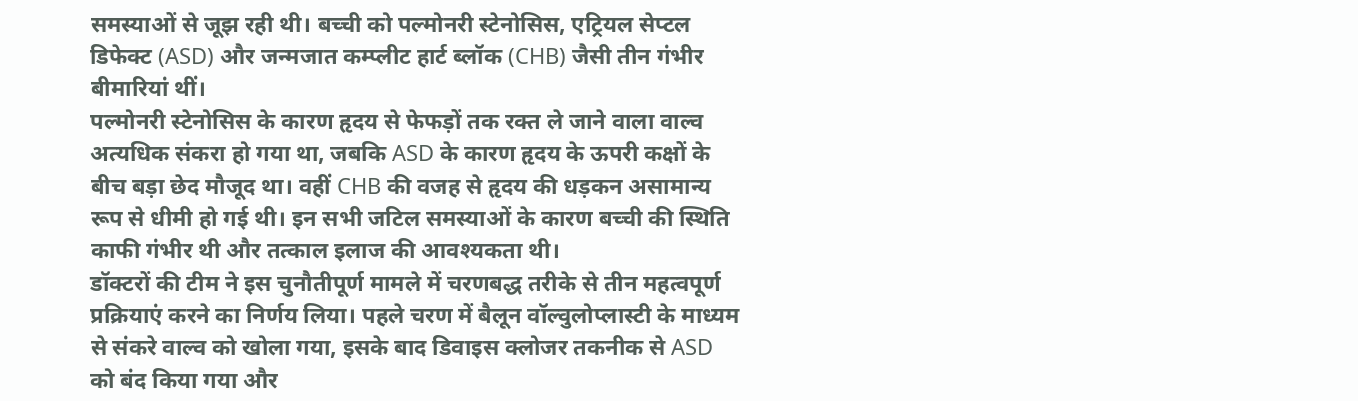समस्याओं से जूझ रही थी। बच्ची को पल्मोनरी स्टेनोसिस, एट्रियल सेप्टल डिफेक्ट (ASD) और जन्मजात कम्प्लीट हार्ट ब्लॉक (CHB) जैसी तीन गंभीर बीमारियां थीं।
पल्मोनरी स्टेनोसिस के कारण हृदय से फेफड़ों तक रक्त ले जाने वाला वाल्व अत्यधिक संकरा हो गया था, जबकि ASD के कारण हृदय के ऊपरी कक्षों के बीच बड़ा छेद मौजूद था। वहीं CHB की वजह से हृदय की धड़कन असामान्य रूप से धीमी हो गई थी। इन सभी जटिल समस्याओं के कारण बच्ची की स्थिति काफी गंभीर थी और तत्काल इलाज की आवश्यकता थी।
डॉक्टरों की टीम ने इस चुनौतीपूर्ण मामले में चरणबद्ध तरीके से तीन महत्वपूर्ण प्रक्रियाएं करने का निर्णय लिया। पहले चरण में बैलून वॉल्वुलोप्लास्टी के माध्यम से संकरे वाल्व को खोला गया, इसके बाद डिवाइस क्लोजर तकनीक से ASD को बंद किया गया और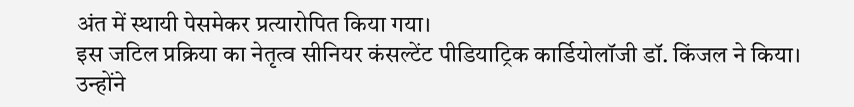अंत में स्थायी पेसमेकर प्रत्यारोपित किया गया।
इस जटिल प्रक्रिया का नेतृत्व सीनियर कंसल्टेंट पीडियाट्रिक कार्डियोलॉजी डॉ. किंजल ने किया। उन्होंने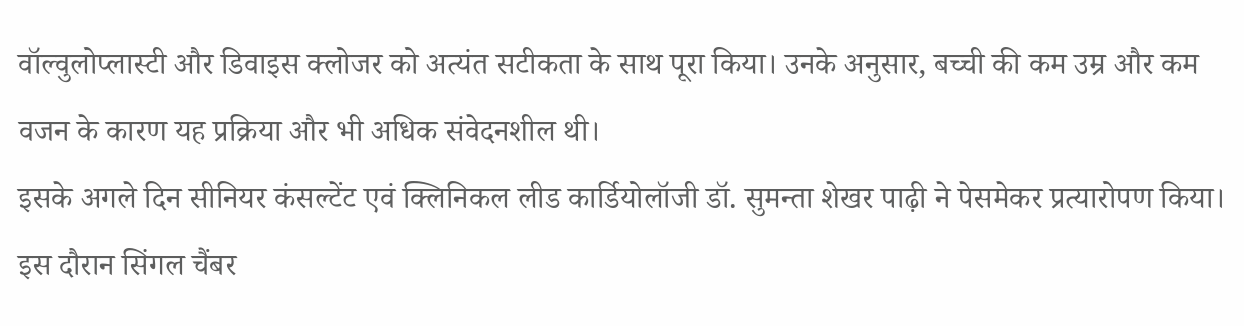वॉल्वुलोप्लास्टी और डिवाइस क्लोजर को अत्यंत सटीकता के साथ पूरा किया। उनके अनुसार, बच्ची की कम उम्र और कम वजन के कारण यह प्रक्रिया और भी अधिक संवेदनशील थी।
इसके अगले दिन सीनियर कंसल्टेंट एवं क्लिनिकल लीड कार्डियोलॉजी डॉ. सुमन्ता शेखर पाढ़ी ने पेसमेकर प्रत्यारोपण किया। इस दौरान सिंगल चैंबर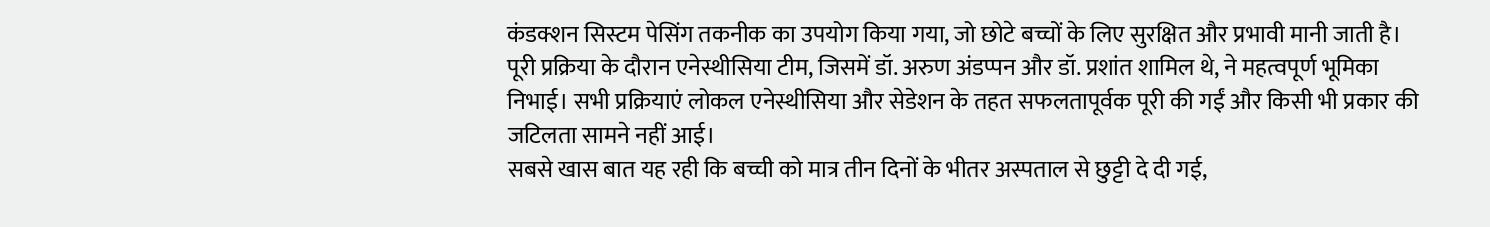कंडक्शन सिस्टम पेसिंग तकनीक का उपयोग किया गया, जो छोटे बच्चों के लिए सुरक्षित और प्रभावी मानी जाती है।
पूरी प्रक्रिया के दौरान एनेस्थीसिया टीम, जिसमें डॉ. अरुण अंडप्पन और डॉ. प्रशांत शामिल थे, ने महत्वपूर्ण भूमिका निभाई। सभी प्रक्रियाएं लोकल एनेस्थीसिया और सेडेशन के तहत सफलतापूर्वक पूरी की गईं और किसी भी प्रकार की जटिलता सामने नहीं आई।
सबसे खास बात यह रही कि बच्ची को मात्र तीन दिनों के भीतर अस्पताल से छुट्टी दे दी गई,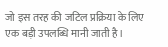जो इस तरह की जटिल प्रक्रिया के लिए एक बड़ी उपलब्धि मानी जाती है।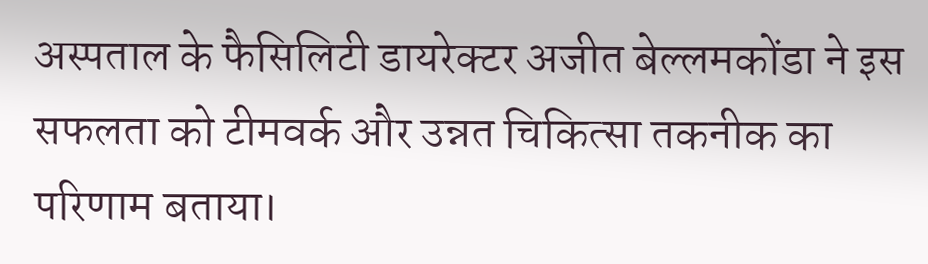अस्पताल के फैसिलिटी डायरेक्टर अजीत बेल्लमकोंडा ने इस सफलता को टीमवर्क और उन्नत चिकित्सा तकनीक का परिणाम बताया।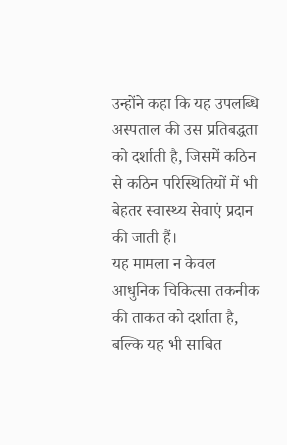उन्होंने कहा कि यह उपलब्धि अस्पताल की उस प्रतिबद्धता को दर्शाती है, जिसमें कठिन से कठिन परिस्थितियों में भी बेहतर स्वास्थ्य सेवाएं प्रदान की जाती हैं।
यह मामला न केवल आधुनिक चिकित्सा तकनीक की ताकत को दर्शाता है, बल्कि यह भी साबित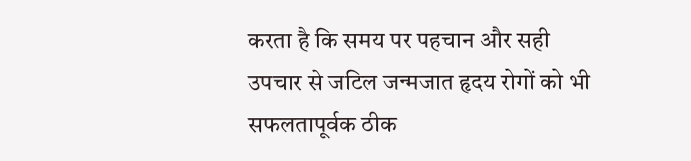करता है कि समय पर पहचान और सही उपचार से जटिल जन्मजात हृदय रोगों को भी सफलतापूर्वक ठीक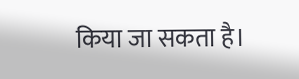किया जा सकता है।